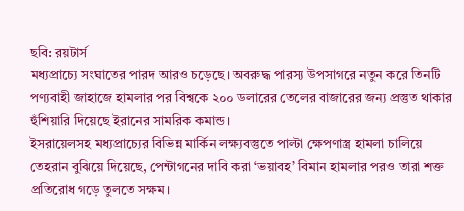ছবি: রয়টার্স
মধ্যপ্রাচ্যে সংঘাতের পারদ আরও চড়েছে। অবরুদ্ধ পারস্য উপসাগরে নতুন করে তিনটি পণ্যবাহী জাহাজে হামলার পর বিশ্বকে ২০০ ডলারের তেলের বাজারের জন্য প্রস্তুত থাকার হুঁশিয়ারি দিয়েছে ইরানের সামরিক কমান্ড।
ইসরায়েলসহ মধ্যপ্রাচ্যের বিভিন্ন মার্কিন লক্ষ্যবস্তুতে পাল্টা ক্ষেপণাস্ত্র হামলা চালিয়ে তেহরান বুঝিয়ে দিয়েছে, পেন্টাগনের দাবি করা ‘ভয়াবহ’ বিমান হামলার পরও তারা শক্ত প্রতিরোধ গড়ে তুলতে সক্ষম।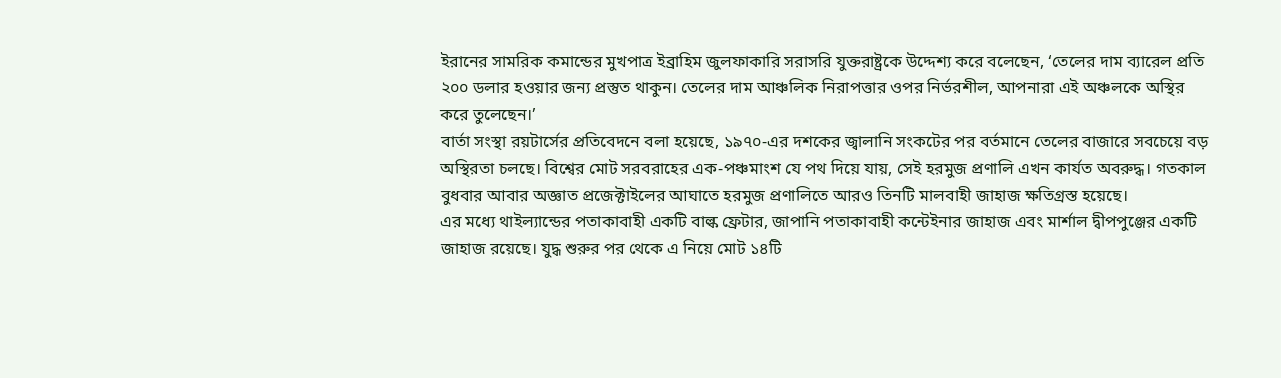ইরানের সামরিক কমান্ডের মুখপাত্র ইব্রাহিম জুলফাকারি সরাসরি যুক্তরাষ্ট্রকে উদ্দেশ্য করে বলেছেন, ‘তেলের দাম ব্যারেল প্রতি ২০০ ডলার হওয়ার জন্য প্রস্তুত থাকুন। তেলের দাম আঞ্চলিক নিরাপত্তার ওপর নির্ভরশীল, আপনারা এই অঞ্চলকে অস্থির করে তুলেছেন।’
বার্তা সংস্থা রয়টার্সের প্রতিবেদনে বলা হয়েছে, ১৯৭০-এর দশকের জ্বালানি সংকটের পর বর্তমানে তেলের বাজারে সবচেয়ে বড় অস্থিরতা চলছে। বিশ্বের মোট সরবরাহের এক-পঞ্চমাংশ যে পথ দিয়ে যায়, সেই হরমুজ প্রণালি এখন কার্যত অবরুদ্ধ। গতকাল বুধবার আবার অজ্ঞাত প্রজেক্টাইলের আঘাতে হরমুজ প্রণালিতে আরও তিনটি মালবাহী জাহাজ ক্ষতিগ্রস্ত হয়েছে।
এর মধ্যে থাইল্যান্ডের পতাকাবাহী একটি বাল্ক ফ্রেটার, জাপানি পতাকাবাহী কন্টেইনার জাহাজ এবং মার্শাল দ্বীপপুঞ্জের একটি জাহাজ রয়েছে। যুদ্ধ শুরুর পর থেকে এ নিয়ে মোট ১৪টি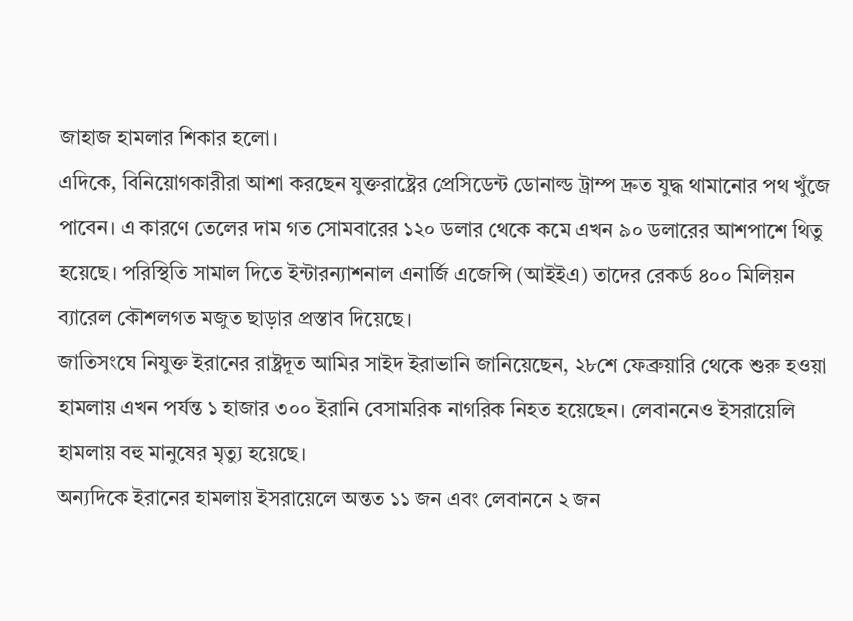জাহাজ হামলার শিকার হলো।
এদিকে, বিনিয়োগকারীরা আশা করছেন যুক্তরাষ্ট্রের প্রেসিডেন্ট ডোনাল্ড ট্রাম্প দ্রুত যুদ্ধ থামানোর পথ খুঁজে পাবেন। এ কারণে তেলের দাম গত সোমবারের ১২০ ডলার থেকে কমে এখন ৯০ ডলারের আশপাশে থিতু হয়েছে। পরিস্থিতি সামাল দিতে ইন্টারন্যাশনাল এনার্জি এজেন্সি (আইইএ) তাদের রেকর্ড ৪০০ মিলিয়ন ব্যারেল কৌশলগত মজুত ছাড়ার প্রস্তাব দিয়েছে।
জাতিসংঘে নিযুক্ত ইরানের রাষ্ট্রদূত আমির সাইদ ইরাভানি জানিয়েছেন, ২৮শে ফেব্রুয়ারি থেকে শুরু হওয়া হামলায় এখন পর্যন্ত ১ হাজার ৩০০ ইরানি বেসামরিক নাগরিক নিহত হয়েছেন। লেবাননেও ইসরায়েলি হামলায় বহু মানুষের মৃত্যু হয়েছে।
অন্যদিকে ইরানের হামলায় ইসরায়েলে অন্তত ১১ জন এবং লেবাননে ২ জন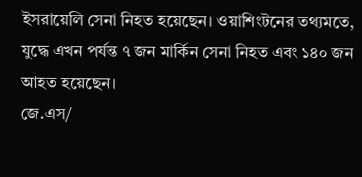ইসরায়েলি সেনা নিহত হয়েছেন। ওয়াশিংটনের তথ্যমতে, যুদ্ধে এখন পর্যন্ত ৭ জন মার্কিন সেনা নিহত এবং ১৪০ জন আহত হয়েছেন।
জে.এস/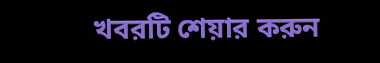খবরটি শেয়ার করুন